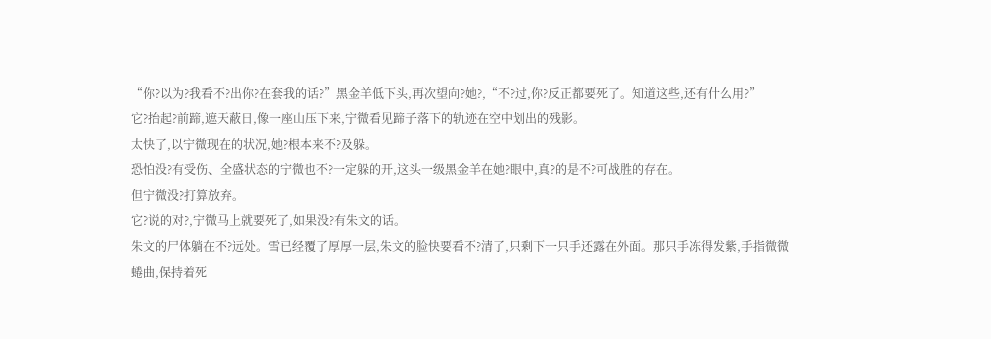“你?以为?我看不?出你?在套我的话?”黑金羊低下头,再次望向?她?,“不?过,你?反正都要死了。知道这些,还有什么用?”
它?抬起?前蹄,遮天蔽日,像一座山压下来,宁微看见蹄子落下的轨迹在空中划出的残影。
太快了,以宁微现在的状况,她?根本来不?及躲。
恐怕没?有受伤、全盛状态的宁微也不?一定躲的开,这头一级黑金羊在她?眼中,真?的是不?可战胜的存在。
但宁微没?打算放弃。
它?说的对?,宁微马上就要死了,如果没?有朱文的话。
朱文的尸体躺在不?远处。雪已经覆了厚厚一层,朱文的脸快要看不?清了,只剩下一只手还露在外面。那只手冻得发紫,手指微微蜷曲,保持着死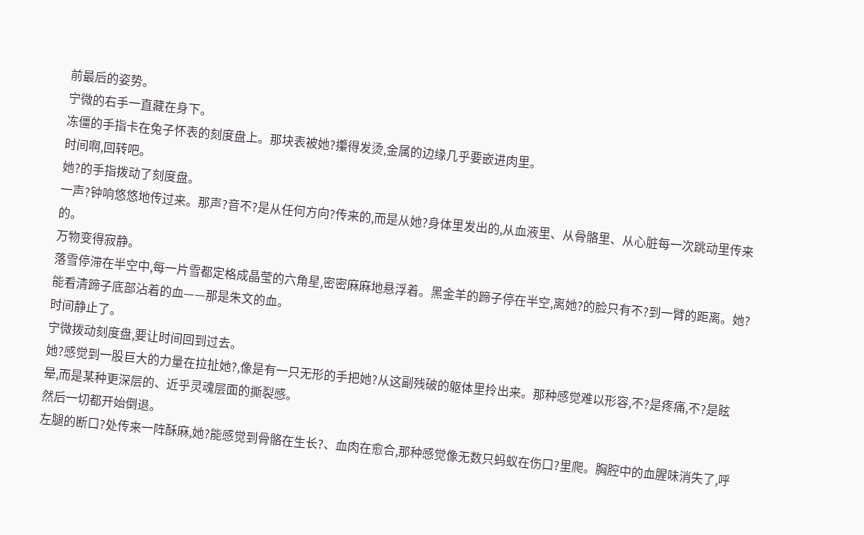前最后的姿势。
宁微的右手一直藏在身下。
冻僵的手指卡在兔子怀表的刻度盘上。那块表被她?攥得发烫,金属的边缘几乎要嵌进肉里。
时间啊,回转吧。
她?的手指拨动了刻度盘。
一声?钟响悠悠地传过来。那声?音不?是从任何方向?传来的,而是从她?身体里发出的,从血液里、从骨骼里、从心脏每一次跳动里传来的。
万物变得寂静。
落雪停滞在半空中,每一片雪都定格成晶莹的六角星,密密麻麻地悬浮着。黑金羊的蹄子停在半空,离她?的脸只有不?到一臂的距离。她?能看清蹄子底部沾着的血——那是朱文的血。
时间静止了。
宁微拨动刻度盘,要让时间回到过去。
她?感觉到一股巨大的力量在拉扯她?,像是有一只无形的手把她?从这副残破的躯体里拎出来。那种感觉难以形容,不?是疼痛,不?是眩晕,而是某种更深层的、近乎灵魂层面的撕裂感。
然后一切都开始倒退。
左腿的断口?处传来一阵酥麻,她?能感觉到骨骼在生长?、血肉在愈合,那种感觉像无数只蚂蚁在伤口?里爬。胸腔中的血腥味消失了,呼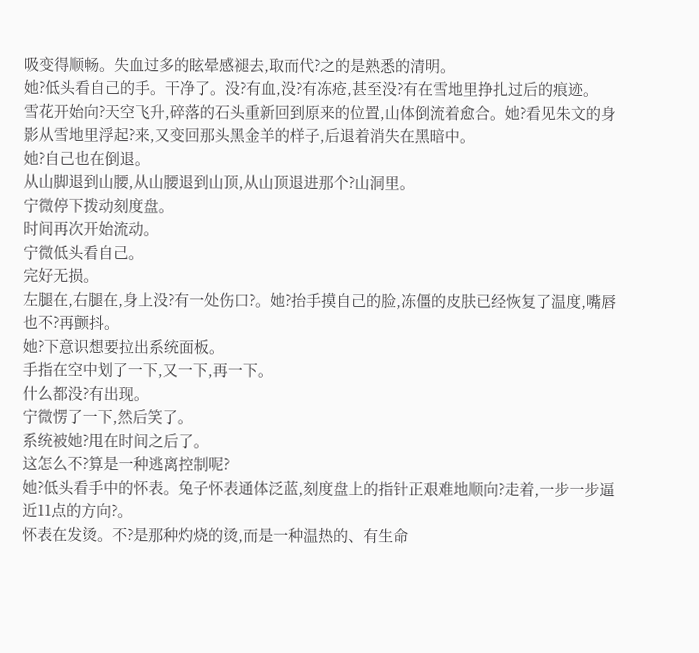吸变得顺畅。失血过多的眩晕感褪去,取而代?之的是熟悉的清明。
她?低头看自己的手。干净了。没?有血,没?有冻疮,甚至没?有在雪地里挣扎过后的痕迹。
雪花开始向?天空飞升,碎落的石头重新回到原来的位置,山体倒流着愈合。她?看见朱文的身影从雪地里浮起?来,又变回那头黑金羊的样子,后退着消失在黑暗中。
她?自己也在倒退。
从山脚退到山腰,从山腰退到山顶,从山顶退进那个?山洞里。
宁微停下拨动刻度盘。
时间再次开始流动。
宁微低头看自己。
完好无损。
左腿在,右腿在,身上没?有一处伤口?。她?抬手摸自己的脸,冻僵的皮肤已经恢复了温度,嘴唇也不?再颤抖。
她?下意识想要拉出系统面板。
手指在空中划了一下,又一下,再一下。
什么都没?有出现。
宁微愣了一下,然后笑了。
系统被她?甩在时间之后了。
这怎么不?算是一种逃离控制呢?
她?低头看手中的怀表。兔子怀表通体泛蓝,刻度盘上的指针正艰难地顺向?走着,一步一步逼近11点的方向?。
怀表在发烫。不?是那种灼烧的烫,而是一种温热的、有生命